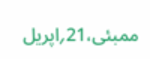ممبئی،21؍اپریل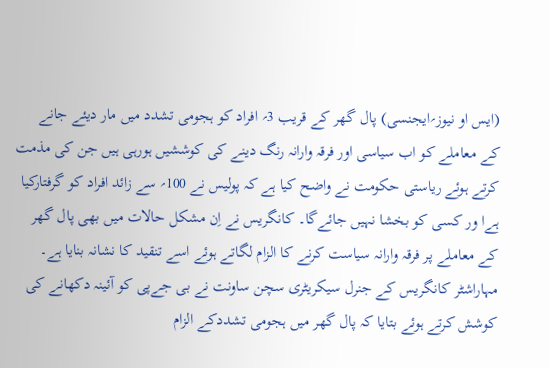(ایس او نیوز؍ایجنسی) پال گھر کے قریب 3؍ افراد کو ہجومی تشدد میں مار دیئے جانے کے معاملے کو اب سیاسی اور فرقہ وارانہ رنگ دینے کی کوششیں ہورہی ہیں جن کی مذمت کرتے ہوئے ریاستی حکومت نے واضح کیا ہے کہ پولیس نے 100؍ سے زائد افراد کو گرفتارکیا ہےا ور کسی کو بخشا نہیں جائےگا۔ کانگریس نے اِن مشکل حالات میں بھی پال گھر کے معاملے پر فرقہ وارانہ سیاست کرنے کا الزام لگاتے ہوئے اسے تنقید کا نشانہ بنایا ہے۔ مہاراشٹر کانگریس کے جنرل سیکریٹری سچن ساونت نے بی جےپی کو آئینہ دکھانے کی کوشش کرتے ہوئے بتایا کہ پال گھر میں ہجومی تشددکے الزام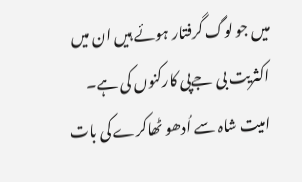میں جو لوگ گرفتار ہوئے ہیں ان میں اکثریت بی جےپی کارکنوں کی ہے۔
امیت شاہ سے اُدھو ٹھاکرے کی بات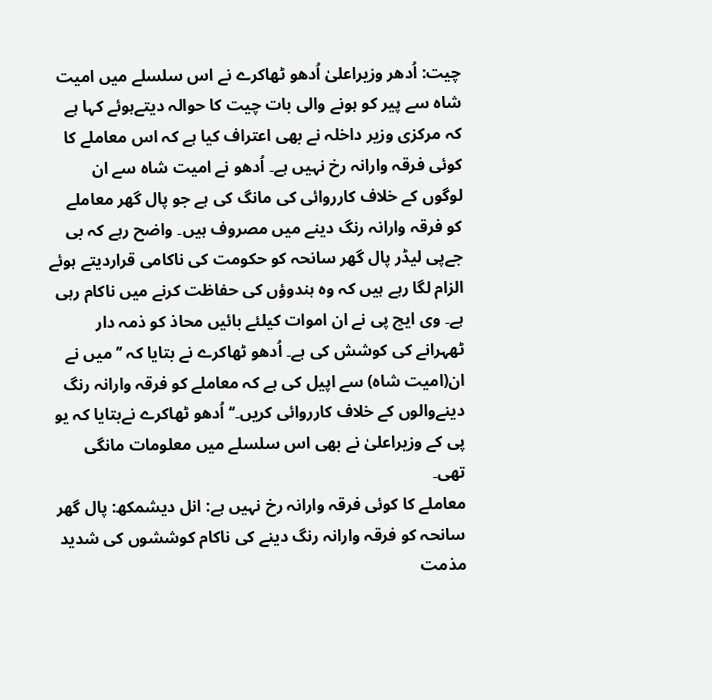چیت: اُدھر وزیراعلیٰ اُدھو ٹھاکرے نے اس سلسلے میں امیت شاہ سے پیر کو ہونے والی بات چیت کا حوالہ دیتےہوئے کہا ہے کہ مرکزی وزیر داخلہ نے بھی اعتراف کیا ہے کہ اس معاملے کا کوئی فرقہ وارانہ رخ نہیں ہے۔ اُدھو نے امیت شاہ سے ان لوگوں کے خلاف کارروائی کی مانگ کی ہے جو پال گھر معاملے کو فرقہ وارانہ رنگ دینے میں مصروف ہیں۔ واضح رہے کہ بی جےپی لیڈر پال گھر سانحہ کو حکومت کی ناکامی قراردیتے ہوئے الزام لگا رہے ہیں کہ وہ ہندوؤں کی حفاظت کرنے میں ناکام رہی ہے۔ وی ایچ پی نے ان اموات کیلئے بائیں محاذ کو ذمہ دار ٹھہرانے کی کوشش کی ہے۔ اُدھو ٹھاکرے نے بتایا کہ ’’ میں نے ان(امیت شاہ) سے اپیل کی ہے کہ معاملے کو فرقہ وارانہ رنگ دینےوالوں کے خلاف کارروائی کریں۔‘‘اُدھو ٹھاکرے نےبتایا کہ یو پی کے وزیراعلیٰ نے بھی اس سلسلے میں معلومات مانگی تھی۔
معاملے کا کوئی فرقہ وارانہ رخ نہیں ہے: انل دیشمکھ: پال گھر سانحہ کو فرقہ وارانہ رنگ دینے کی ناکام کوششوں کی شدید مذمت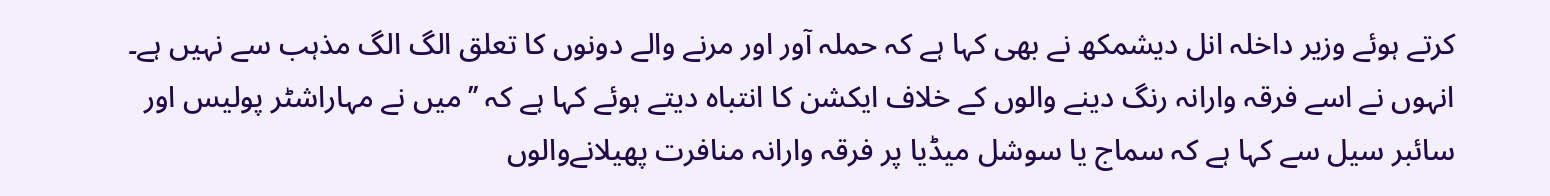کرتے ہوئے وزیر داخلہ انل دیشمکھ نے بھی کہا ہے کہ حملہ آور اور مرنے والے دونوں کا تعلق الگ الگ مذہب سے نہیں ہے۔ انہوں نے اسے فرقہ وارانہ رنگ دینے والوں کے خلاف ایکشن کا انتباہ دیتے ہوئے کہا ہے کہ ’’میں نے مہاراشٹر پولیس اور سائبر سیل سے کہا ہے کہ سماج یا سوشل میڈیا پر فرقہ وارانہ منافرت پھیلانےوالوں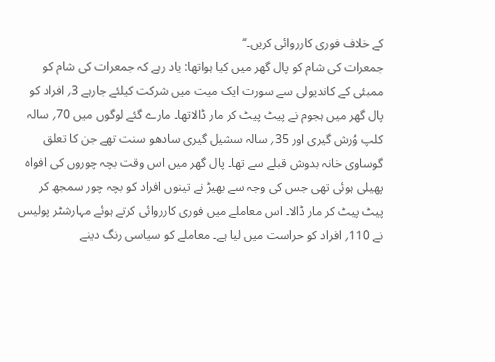کے خلاف فوری کارروائی کریں۔‘‘
جمعرات کی شام کو پال گھر میں کیا ہواتھا: یاد رہے کہ جمعرات کی شام کو ممبئی کے کاندیولی سے سورت ایک میت میں شرکت کیلئے جارہے 3؍ افراد کو پال گھر میں ہجوم نے پیٹ پیٹ کر مار ڈالاتھا۔ مارے گئے لوگوں میں 70؍ سالہ کلپ وُرش گیری اور 35؍ سالہ سشیل گیری سادھو سنت تھے جن کا تعلق گوساوی خانہ بدوش قبلے سے تھا۔ پال گھر میں اس وقت بچہ چوروں کی افواہ پھیلی ہوئی تھی جس کی وجہ سے بھیڑ نے تینوں افراد کو بچہ چور سمجھ کر پیٹ پیٹ کر مار ڈالا۔ اس معاملے میں فوری کارروائی کرتے ہوئے مہارشٹر پولیس نے 110؍ افراد کو حراست میں لیا ہے۔ معاملے کو سیاسی رنگ دینے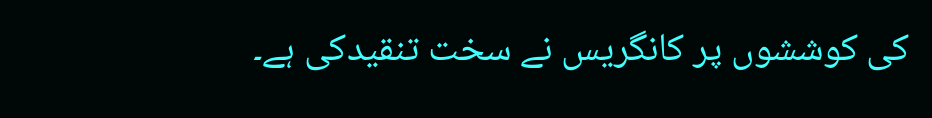کی کوششوں پر کانگریس نے سخت تنقیدکی ہے۔